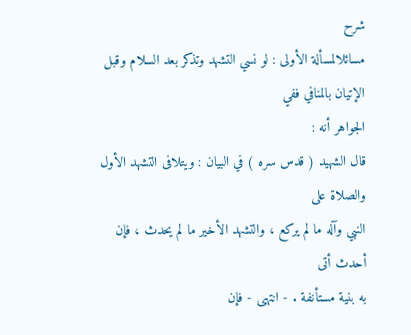شرح
مسائلالمسألة الأولى : لو نسي التشهد وتذكر بعد السلام وقبل الإتيان بالمنافي ففي
الجواهر أنه :
قال الشهيد ( قدس سره ) في البيان : ويتلافى التشهد الأول والصلاة على
النبي وآله ما لم يركع ، والتشهد الأخير ما لم يحدث ، فإن أحدث أتى
به بنية مستأنفة . - انتهى - فإن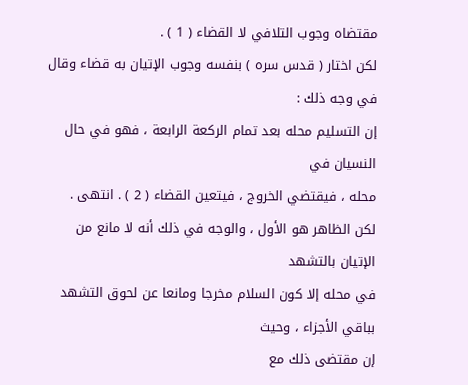مقتضاه وجوب التلافي لا القضاء ( 1 ) .
لكن اختار ( قدس سره ) بنفسه وجوب الإتيان به قضاء وقال في وجه ذلك :
إن التسليم محله بعد تمام الركعة الرابعة ، فهو في حال النسيان في
محله ، فيقتضي الخروج ، فيتعين القضاء ( 2 ) . انتهى .
لكن الظاهر هو الأول ، والوجه في ذلك أنه لا مانع من الإتيان بالتشهد
في محله إلا كون السلام مخرجا ومانعا عن لحوق التشهد بباقي الأجزاء ، وحيث
إن مقتضى ذلك مع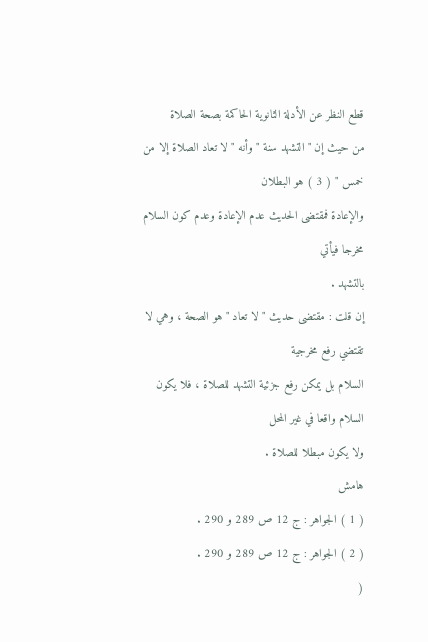قطع النظر عن الأدلة الثانوية الحاكمة بصحة الصلاة
من حيث إن " التشهد سنة " وأنه " لا تعاد الصلاة إلا من خمس " ( 3 ) هو البطلان
والإعادة فمقتضى الحديث عدم الإعادة وعدم كون السلام مخرجا فيأتي
بالتشهد .
إن قلت : مقتضى حديث " لا تعاد " هو الصحة ، وهي لا تقتضي رفع مخرجية
السلام بل يمكن رفع جزئية التشهد للصلاة ، فلا يكون السلام واقعا في غير المحل
ولا يكون مبطلا للصلاة .
هامش
( 1 ) الجواهر : ج 12 ص 289 و 290 .
( 2 ) الجواهر : ج 12 ص 289 و 290 .
(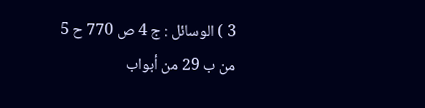3 ) الوسائل : ج 4 ص 770 ح 5 من ب 29 من أبواب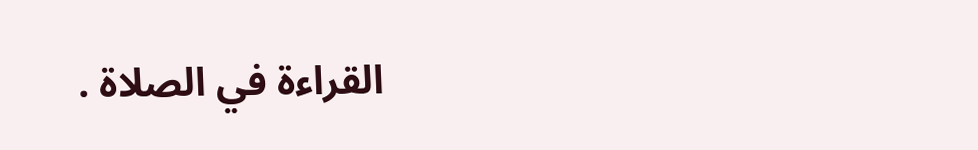القراءة في الصلاة .